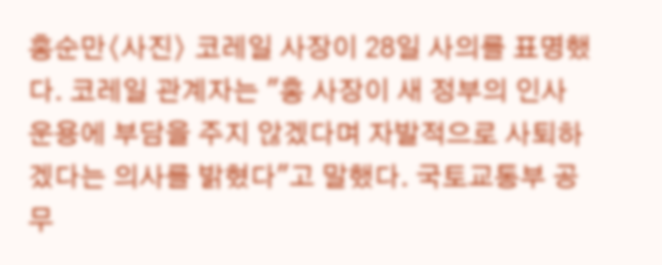홍순만〈사진〉 코레일 사장이 28일 사의를 표명했다. 코레일 관계자는 "홍 사장이 새 정부의 인사 운용에 부담을 주지 않겠다며 자발적으로 사퇴하겠다는 의사를 밝혔다"고 말했다. 국토교통부 공무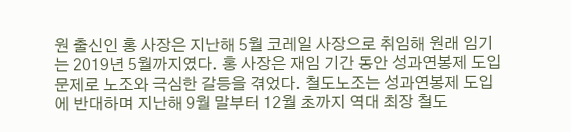원 출신인 홍 사장은 지난해 5월 코레일 사장으로 취임해 원래 임기는 2019년 5월까지였다. 홍 사장은 재임 기간 동안 성과연봉제 도입 문제로 노조와 극심한 갈등을 겪었다. 철도노조는 성과연봉제 도입에 반대하며 지난해 9월 말부터 12월 초까지 역대 최장 철도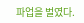파업을 벌였다.